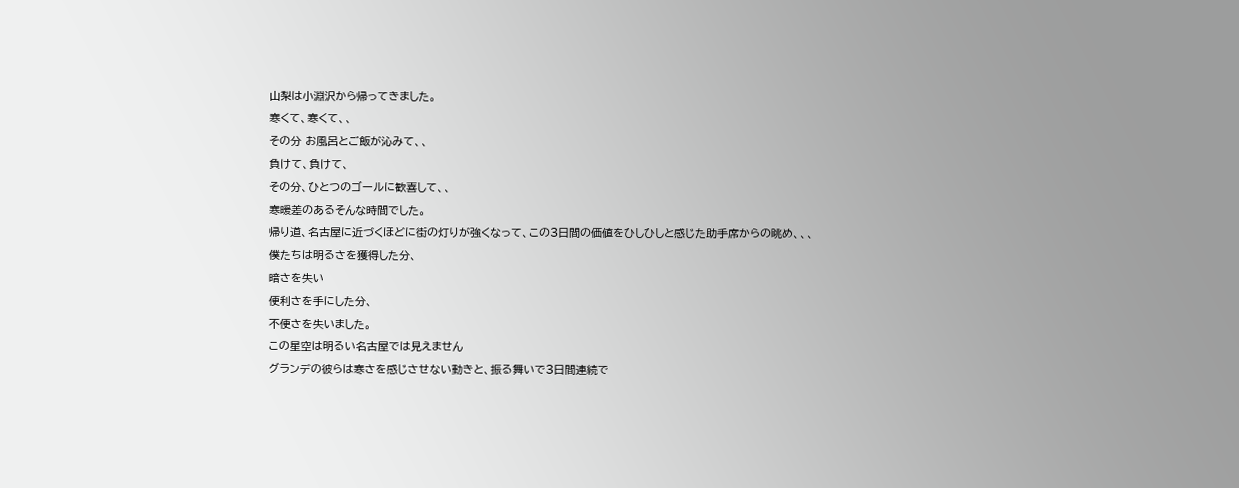山梨は小淵沢から帰ってきました。
寒くて、寒くて、、
その分 お風呂とご飯が沁みて、、
負けて、負けて、
その分、ひとつのゴールに歓喜して、、
寒暖差のあるそんな時間でした。
帰り道、名古屋に近づくほどに街の灯りが強くなって、この3日間の価値をひしひしと感じた助手席からの眺め、、、
僕たちは明るさを獲得した分、
暗さを失い
便利さを手にした分、
不便さを失いました。
この星空は明るい名古屋では見えません
グランデの彼らは寒さを感じさせない動きと、振る舞いで3日間連続で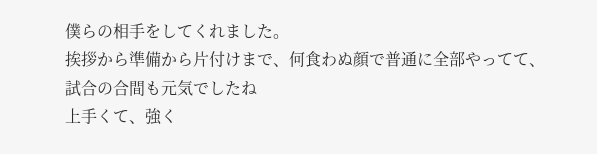僕らの相手をしてくれました。
挨拶から準備から片付けまで、何食わぬ顔で普通に全部やってて、試合の合間も元気でしたね
上手くて、強く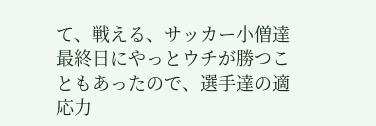て、戦える、サッカー小僧達
最終日にやっとウチが勝つこともあったので、選手達の適応力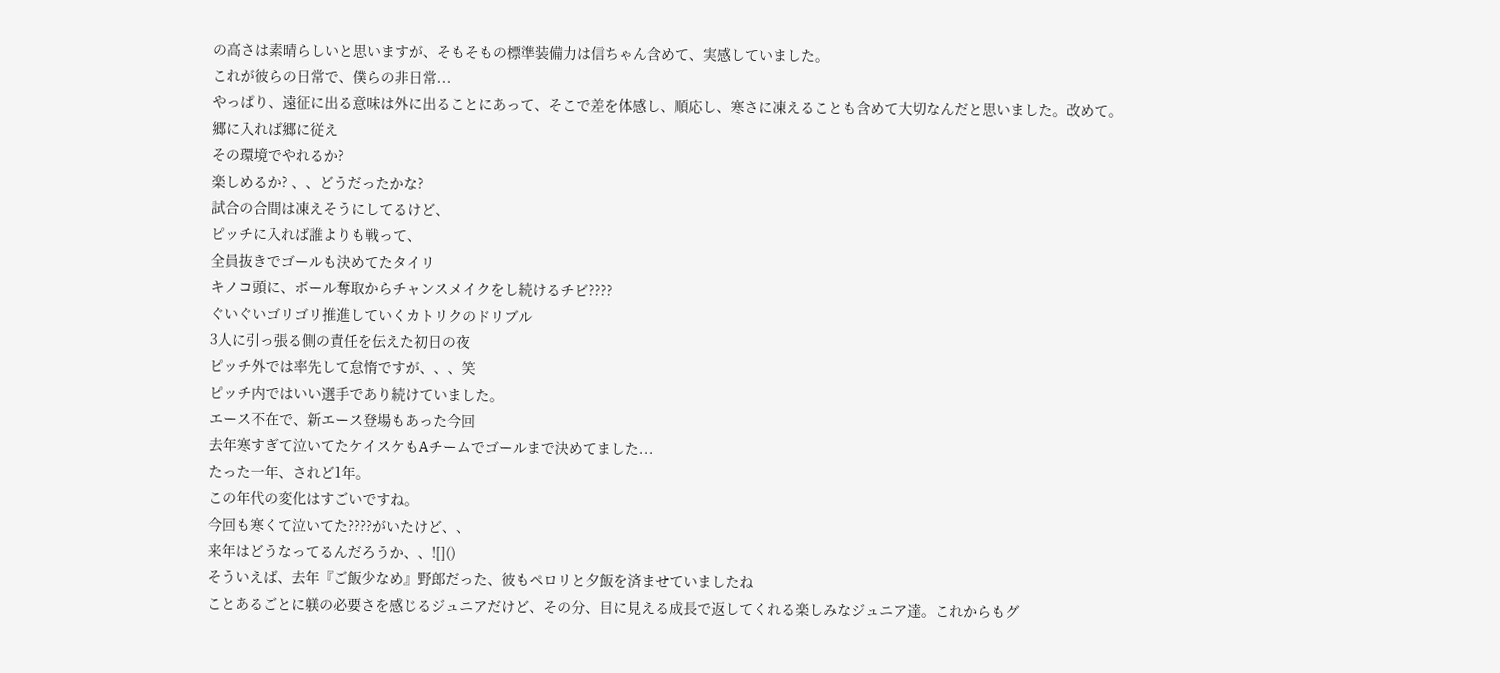の高さは素晴らしいと思いますが、そもそもの標準装備力は信ちゃん含めて、実感していました。
これが彼らの日常で、僕らの非日常...
やっぱり、遠征に出る意味は外に出ることにあって、そこで差を体感し、順応し、寒さに凍えることも含めて大切なんだと思いました。改めて。
郷に入れば郷に従え
その環境でやれるか?
楽しめるか? 、、どうだったかな?
試合の合間は凍えそうにしてるけど、
ピッチに入れば誰よりも戦って、
全員抜きでゴールも決めてたタイリ
キノコ頭に、ボール奪取からチャンスメイクをし続けるチビ????
ぐいぐいゴリゴリ推進していくカトリクのドリブル
3人に引っ張る側の責任を伝えた初日の夜
ピッチ外では率先して怠惰ですが、、、笑
ピッチ内ではいい選手であり続けていました。
エース不在で、新エース登場もあった今回
去年寒すぎて泣いてたケイスケもAチームでゴールまで決めてました...
たった一年、されど1年。
この年代の変化はすごいですね。
今回も寒くて泣いてた????がいたけど、、
来年はどうなってるんだろうか、、![]()
そういえば、去年『ご飯少なめ』野郎だった、彼もペロリと夕飯を済ませていましたね
ことあるごとに躾の必要さを感じるジュニアだけど、その分、目に見える成長で返してくれる楽しみなジュニア達。これからもグ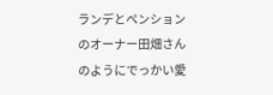ランデとペンションのオーナー田畑さんのようにでっかい愛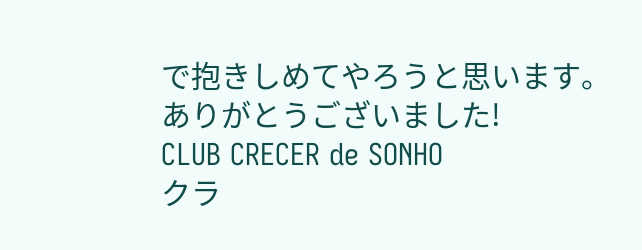で抱きしめてやろうと思います。
ありがとうございました!
CLUB CRECER de SONHO
クラ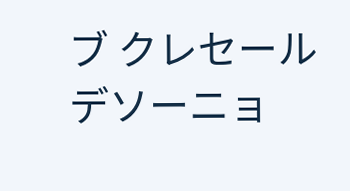ブ クレセール デソーニョ